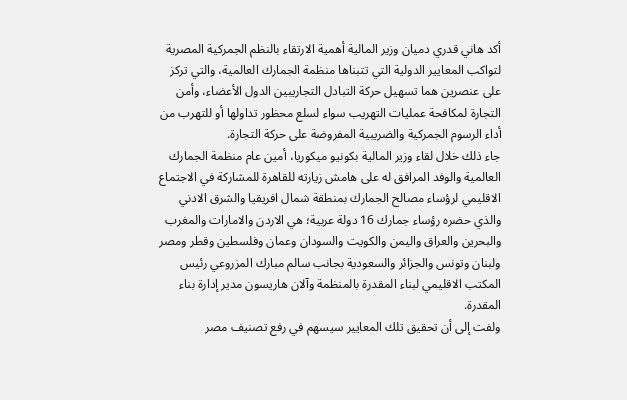أكد هاني قدري دميان وزير المالية أهمية الارتقاء بالنظم الجمركية المصرية لتواكب المعايير الدولية التي تتبناها منظمة الجمارك العالمية، والتي تركز على عنصرين هما تسهيل حركة التبادل التجاريبين الدول الأعضاء، وأمن التجارة لمكافحة عمليات التهريب سواء لسلع محظور تداولها أو للتهرب من أداء الرسوم الجمركية والضريبية المفروضة على حركة التجارة.
جاء ذلك خلال لقاء وزير المالية بكونيو ميكوريا، أمين عام منظمة الجمارك العالمية والوفد المرافق له على هامش زيارته للقاهرة للمشاركة في الاجتماع الاقليمي لرؤساء مصالح الجمارك بمنطقة شمال افريقيا والشرق الادني والذي حضره رؤساء جمارك 16 دولة عربية؛ هي الاردن والامارات والمغرب والبحرين والعراق واليمن والكويت والسودان وعمان وفلسطين وقطر ومصر ولبنان وتونس والجزائر والسعودية بجانب سالم مبارك المزروعي رئيس المكتب الاقليمي لبناء المقدرة بالمنظمة وآلان هاريسون مدير إدارة بناء المقدرة.
ولفت إلى أن تحقيق تلك المعايير سيسهم في رفع تصنيف مصر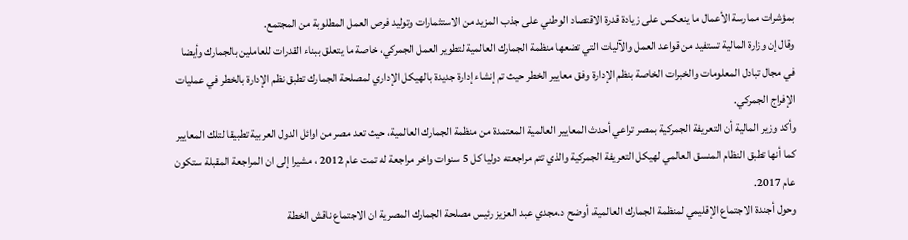بمؤشرات ممارسة الأعمال ما ينعكس على زيادة قدرة الاقتصاد الوطني على جذب المزيد من الاستثمارات وتوليد فرص العمل المطلوبة من المجتمع.
وقال إن وزارة المالية تستفيد من قواعد العمل والآليات التي تضعها منظمة الجمارك العالمية لتطوير العمل الجمركي، خاصة ما يتعلق ببناء القدرات للعاملين بالجمارك وأيضا في مجال تبادل المعلومات والخبرات الخاصة بنظم الإدارة وفق معايير الخطر حيث تم إنشاء إدارة جديدة بالهيكل الإداري لمصلحة الجمارك تطبق نظم الإدارة بالخطر في عمليات الإفراج الجمركي.
وأكد وزير المالية أن التعريفة الجمركية بمصر تراعي أحدث المعايير العالمية المعتمدة من منظمة الجمارك العالمية، حيث تعد مصر من اوائل الدول العربية تطبيقا لتلك المعايير كما أنها تطبق النظام المنسق العالمي لهيكل التعريفة الجمركية والذي تتم مراجعته دوليا كل 5 سنوات واخر مراجعة له تمت عام 2012 ، مشيرا إلى ان المراجعة المقبلة ستكون عام 2017.
وحول أجندة الاجتماع الإقليمي لمنظمة الجمارك العالمية، أوضح د.مجدي عبد العزيز رئيس مصلحة الجمارك المصرية ان الاجتماع ناقش الخطة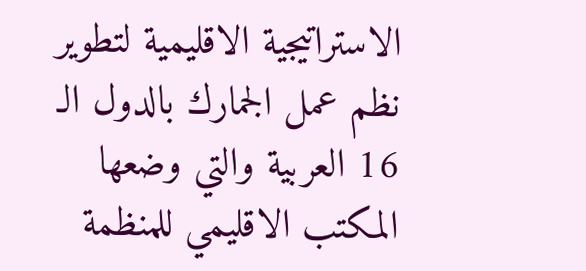الاستراتيجية الاقليمية لتطوير نظم عمل الجمارك بالدول الـ 16 العربية والتي وضعها المكتب الاقليمي للمنظمة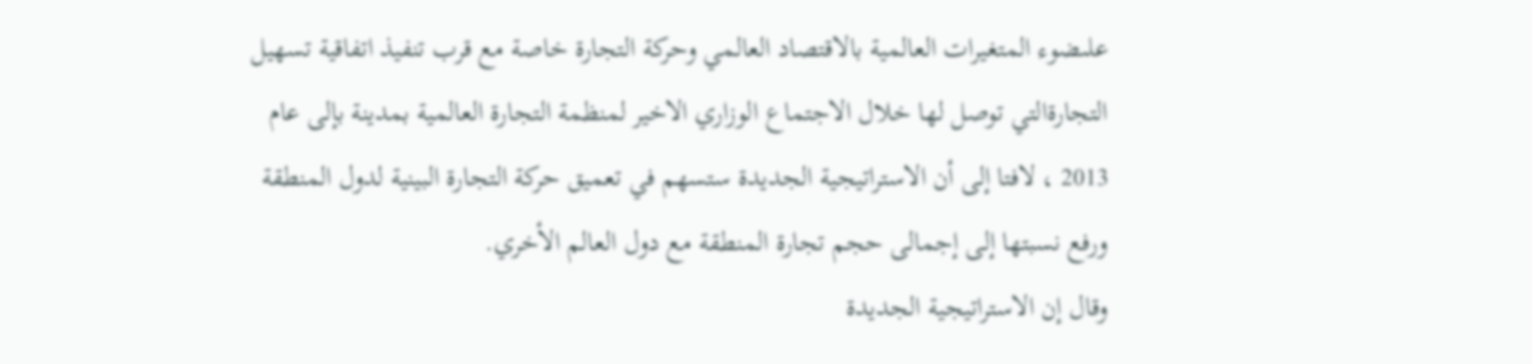علىضوء المتغيرات العالمية بالاقتصاد العالمي وحركة التجارة خاصة مع قرب تنفيذ اتفاقية تسهيل التجارةالتي توصل لها خلال الاجتماع الوزاري الاخير لمنظمة التجارة العالمية بمدينة بإلى عام 2013 ، لافتا إلى أن الاستراتيجية الجديدة ستسهم في تعميق حركة التجارة البينية لدول المنطقة ورفع نسبتها إلى إجمالى حجم تجارة المنطقة مع دول العالم الأخري.
وقال إن الاستراتيجية الجديدة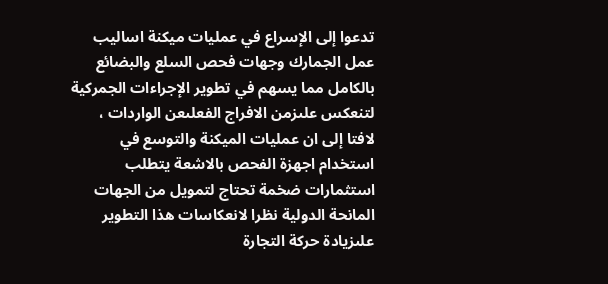تدعوا إلى الإسراع في عمليات ميكنة اساليب عمل الجمارك وجهات فحص السلع والبضائع بالكامل مما يسهم في تطوير الإجراءات الجمركية لتنعكس علىزمن الافراج الفعلىعن الواردات ، لافتا إلى ان عمليات الميكنة والتوسع في استخدام اجهزة الفحص بالاشعة يتطلب استثمارات ضخمة تحتاج لتمويل من الجهات المانحة الدولية نظرا لانعكاسات هذا التطوير علىزيادة حركة التجارة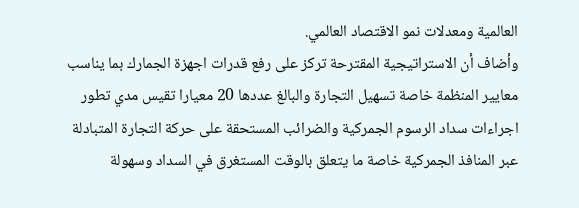العالمية ومعدلات نمو الاقتصاد العالمي.
وأضاف أن الاستراتيجية المقترحة تركز على رفع قدرات اجهزة الجمارك بما يناسب معايير المنظمة خاصة تسهيل التجارة والبالغ عددها 20 معيارا تقيس مدي تطور اجراءات سداد الرسوم الجمركية والضرائب المستحقة على حركة التجارة المتبادلة عبر المنافذ الجمركية خاصة ما يتعلق بالوقت المستغرق في السداد وسهولة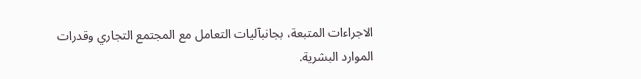الاجراءات المتبعة، بجانبآليات التعامل مع المجتمع التجاري وقدرات الموارد البشرية.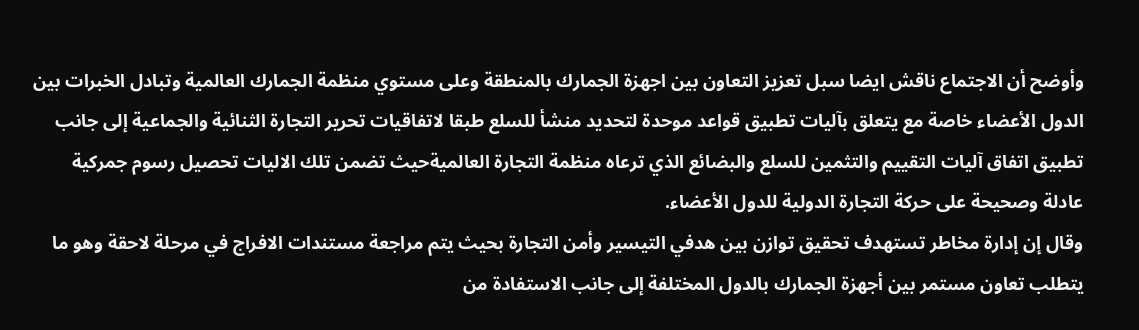وأوضح أن الاجتماع ناقش ايضا سبل تعزيز التعاون بين اجهزة الجمارك بالمنطقة وعلى مستوي منظمة الجمارك العالمية وتبادل الخبرات بين الدول الأعضاء خاصة مع يتعلق بآليات تطبيق قواعد موحدة لتحديد منشأ للسلع طبقا لاتفاقيات تحرير التجارة الثنائية والجماعية إلى جانب تطبيق اتفاق آليات التقييم والتثمين للسلع والبضائع الذي ترعاه منظمة التجارة العالميةحيث تضمن تلك الاليات تحصيل رسوم جمركية عادلة وصحيحة على حركة التجارة الدولية للدول الأعضاء.
وقال إن إدارة مخاطر تستهدف تحقيق توازن بين هدفي التيسير وأمن التجارة بحيث يتم مراجعة مستندات الافراج في مرحلة لاحقة وهو ما يتطلب تعاون مستمر بين أجهزة الجمارك بالدول المختلفة إلى جانب الاستفادة من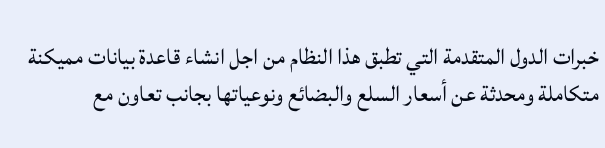خبرات الدول المتقدمة التي تطبق هذا النظام من اجل انشاء قاعدة بيانات مميكنة متكاملة ومحدثة عن أسعار السلع والبضائع ونوعياتها بجانب تعاون مع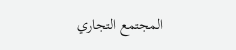المجتمع التجاري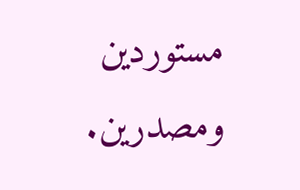مستوردين ومصدرين.